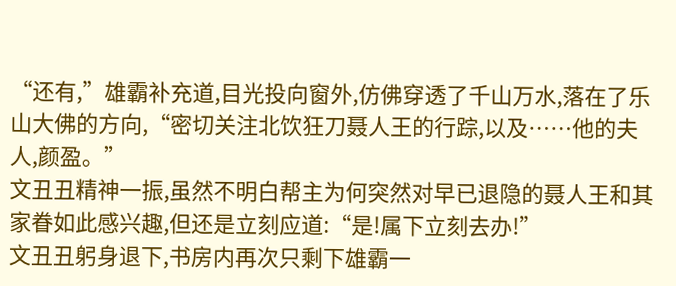“还有,”雄霸补充道,目光投向窗外,仿佛穿透了千山万水,落在了乐山大佛的方向,“密切关注北饮狂刀聂人王的行踪,以及……他的夫人,颜盈。”
文丑丑精神一振,虽然不明白帮主为何突然对早已退隐的聂人王和其家眷如此感兴趣,但还是立刻应道:“是!属下立刻去办!”
文丑丑躬身退下,书房内再次只剩下雄霸一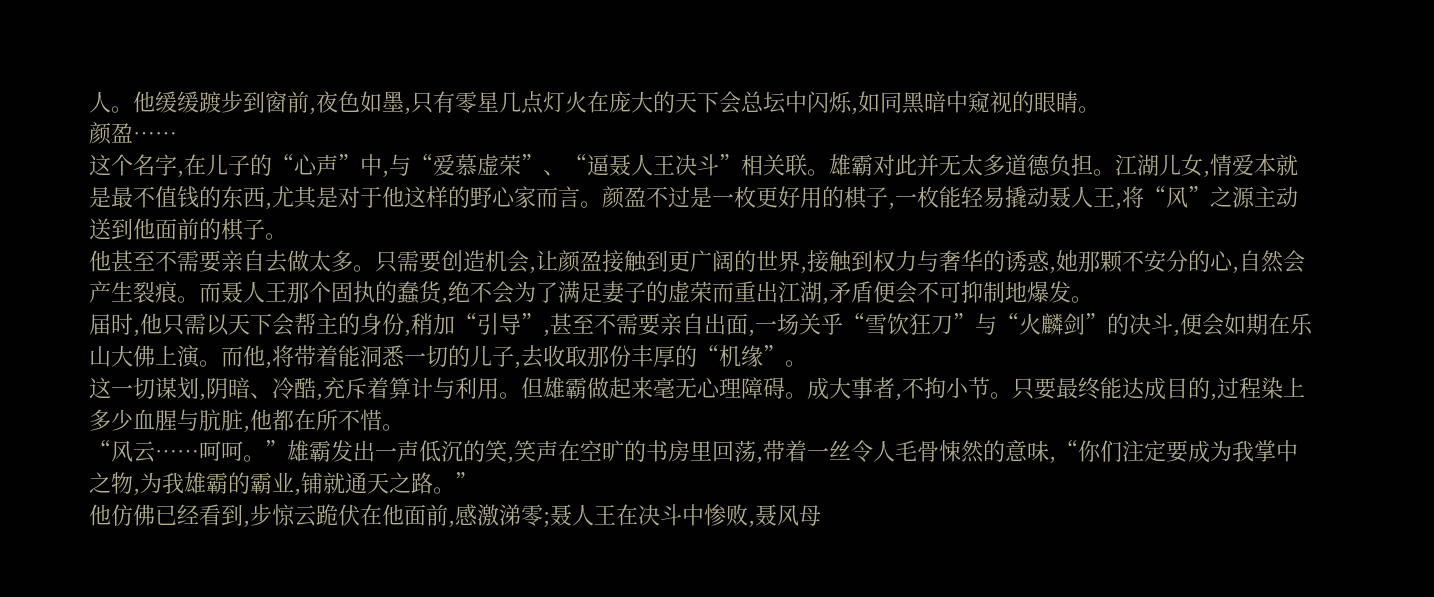人。他缓缓踱步到窗前,夜色如墨,只有零星几点灯火在庞大的天下会总坛中闪烁,如同黑暗中窥视的眼睛。
颜盈……
这个名字,在儿子的“心声”中,与“爱慕虚荣”、“逼聂人王决斗”相关联。雄霸对此并无太多道德负担。江湖儿女,情爱本就是最不值钱的东西,尤其是对于他这样的野心家而言。颜盈不过是一枚更好用的棋子,一枚能轻易撬动聂人王,将“风”之源主动送到他面前的棋子。
他甚至不需要亲自去做太多。只需要创造机会,让颜盈接触到更广阔的世界,接触到权力与奢华的诱惑,她那颗不安分的心,自然会产生裂痕。而聂人王那个固执的蠢货,绝不会为了满足妻子的虚荣而重出江湖,矛盾便会不可抑制地爆发。
届时,他只需以天下会帮主的身份,稍加“引导”,甚至不需要亲自出面,一场关乎“雪饮狂刀”与“火麟剑”的决斗,便会如期在乐山大佛上演。而他,将带着能洞悉一切的儿子,去收取那份丰厚的“机缘”。
这一切谋划,阴暗、冷酷,充斥着算计与利用。但雄霸做起来毫无心理障碍。成大事者,不拘小节。只要最终能达成目的,过程染上多少血腥与肮脏,他都在所不惜。
“风云……呵呵。”雄霸发出一声低沉的笑,笑声在空旷的书房里回荡,带着一丝令人毛骨悚然的意味,“你们注定要成为我掌中之物,为我雄霸的霸业,铺就通天之路。”
他仿佛已经看到,步惊云跪伏在他面前,感激涕零;聂人王在决斗中惨败,聂风母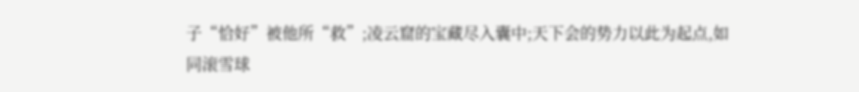子“恰好”被他所“救”;凌云窟的宝藏尽入囊中;天下会的势力以此为起点,如同滚雪球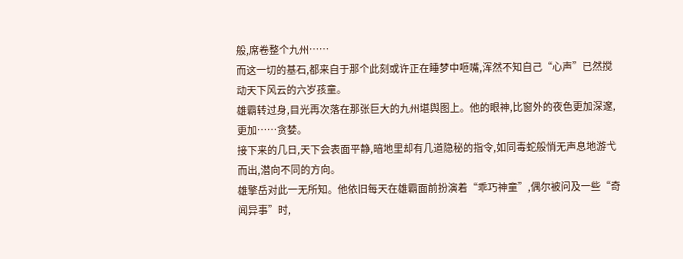般,席卷整个九州……
而这一切的基石,都来自于那个此刻或许正在睡梦中咂嘴,浑然不知自己“心声”已然搅动天下风云的六岁孩童。
雄霸转过身,目光再次落在那张巨大的九州堪舆图上。他的眼神,比窗外的夜色更加深邃,更加……贪婪。
接下来的几日,天下会表面平静,暗地里却有几道隐秘的指令,如同毒蛇般悄无声息地游弋而出,潜向不同的方向。
雄擎岳对此一无所知。他依旧每天在雄霸面前扮演着“乖巧神童”,偶尔被问及一些“奇闻异事”时,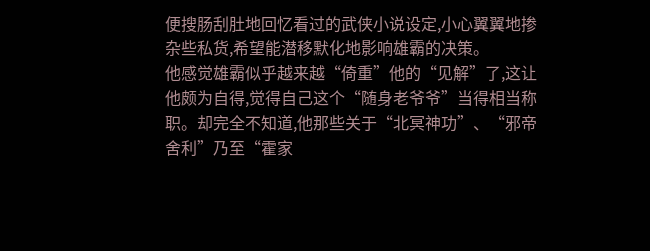便搜肠刮肚地回忆看过的武侠小说设定,小心翼翼地掺杂些私货,希望能潜移默化地影响雄霸的决策。
他感觉雄霸似乎越来越“倚重”他的“见解”了,这让他颇为自得,觉得自己这个“随身老爷爷”当得相当称职。却完全不知道,他那些关于“北冥神功”、“邪帝舍利”乃至“霍家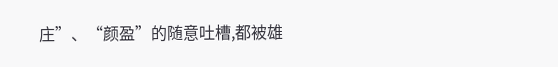庄”、“颜盈”的随意吐槽,都被雄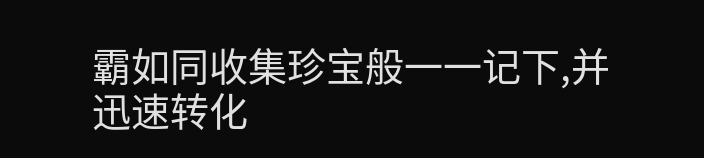霸如同收集珍宝般一一记下,并迅速转化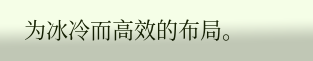为冰冷而高效的布局。